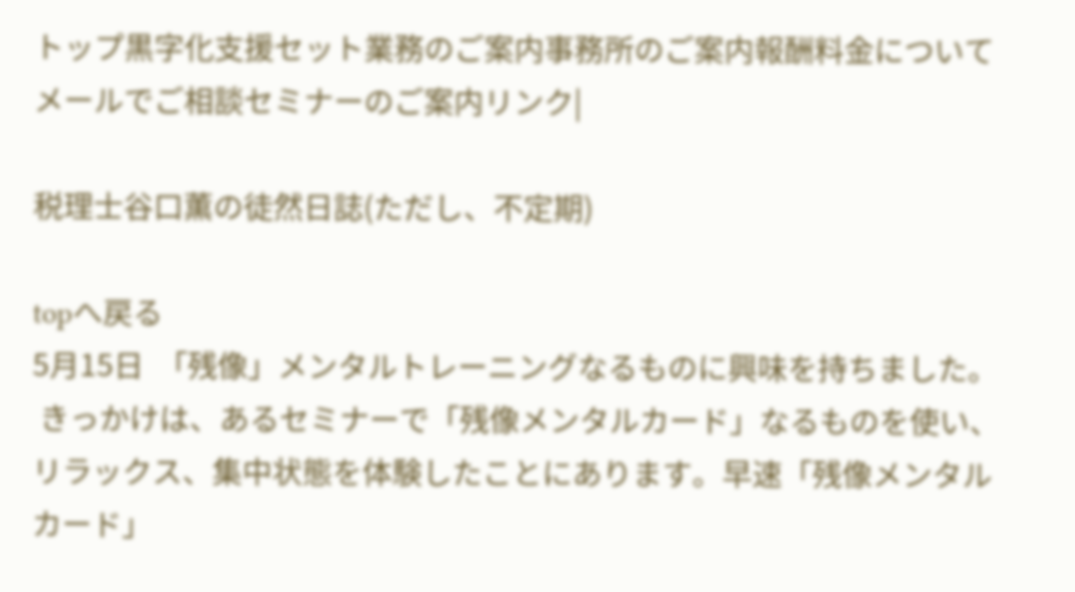トップ黒字化支援セット業務のご案内事務所のご案内報酬料金についてメールでご相談セミナーのご案内リンク|

税理士谷口薫の徒然日誌(ただし、不定期)

topへ戻る
5月15日  「残像」メンタルトレーニングなるものに興味を持ちました。
 きっかけは、あるセミナーで「残像メンタルカード」なるものを使い、リラックス、集中状態を体験したことにあります。早速「残像メンタルカード」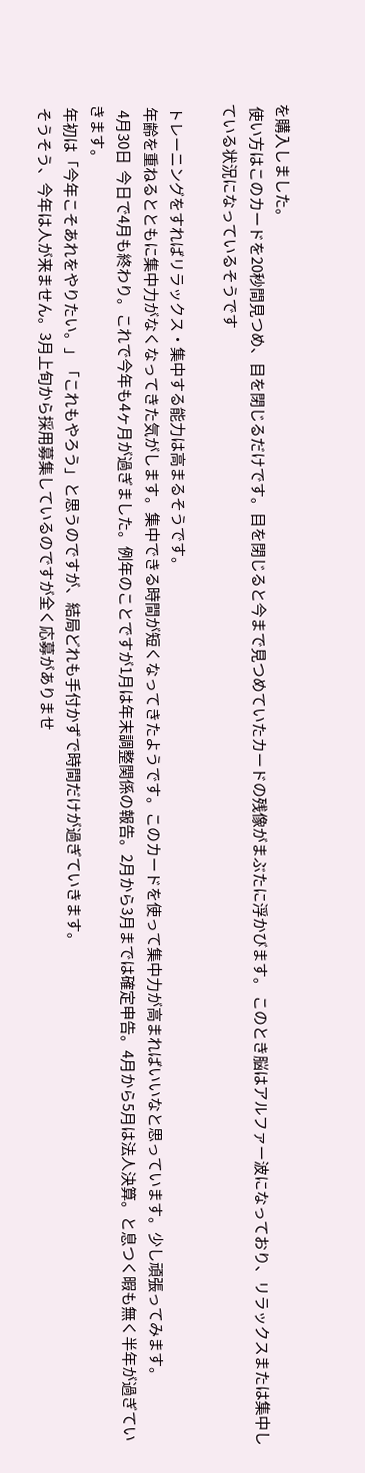を購入しました。
 使い方はこのカードを20秒間見つめ、目を閉じるだけです。目を閉じると今まで見つめていたカードの残像がまぶたに浮かびます。 このとき脳はアルファー波になっており、リラックスまたは集中している状況になっているそうです

 トレーニングをすればリラックス・集中する能力は高まるそうです。
 年齢を重ねるとともに集中力がなくなってきた気がします。集中できる時間が短くなってきたようです。このカードを使って集中力が高まればいいなと思っています。少し頑張ってみます。
  4月30日  今日で4月も終わり。これで今年も4ヶ月が過ぎました。例年のことですが1月は年末調整関係の報告。2月から3月までは確定申告。4月から5月は法人決算。と息つく暇も無く半年が過ぎていきます。
 年初は「今年こそあれをやりたい。」「これもやろう」と思うのですが、結局どれも手付かずで時間だけが過ぎていきます。
 そうそう、今年は人が来ません。3月上旬から採用募集しているのですが全く応募がありませ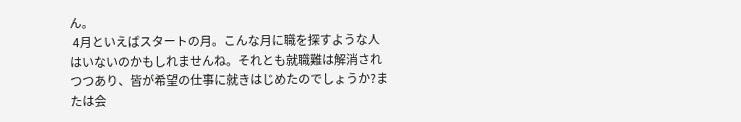ん。
 4月といえばスタートの月。こんな月に職を探すような人はいないのかもしれませんね。それとも就職難は解消されつつあり、皆が希望の仕事に就きはじめたのでしょうか?または会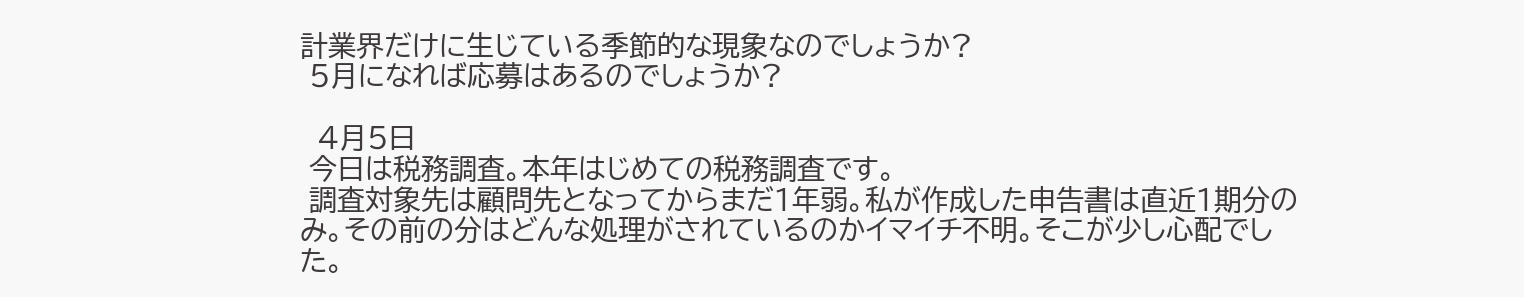計業界だけに生じている季節的な現象なのでしょうか?
 5月になれば応募はあるのでしょうか?

  4月5日
 今日は税務調査。本年はじめての税務調査です。
 調査対象先は顧問先となってからまだ1年弱。私が作成した申告書は直近1期分のみ。その前の分はどんな処理がされているのかイマイチ不明。そこが少し心配でした。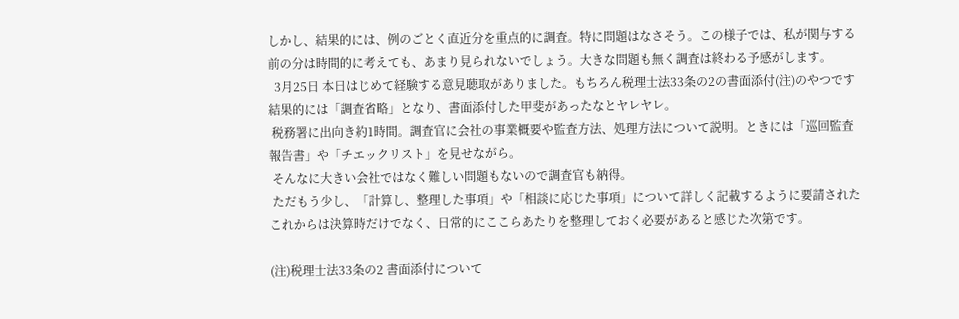しかし、結果的には、例のごとく直近分を重点的に調査。特に問題はなさそう。この様子では、私が関与する前の分は時間的に考えても、あまり見られないでしょう。大きな問題も無く調査は終わる予感がします。
  3月25日 本日はじめて経験する意見聴取がありました。もちろん税理士法33条の2の書面添付(注)のやつです結果的には「調査省略」となり、書面添付した甲斐があったなとヤレヤレ。
 税務署に出向き約1時間。調査官に会社の事業概要や監査方法、処理方法について説明。ときには「巡回監査報告書」や「チエックリスト」を見せながら。
 そんなに大きい会社ではなく難しい問題もないので調査官も納得。
 ただもう少し、「計算し、整理した事項」や「相談に応じた事項」について詳しく記載するように要請された これからは決算時だけでなく、日常的にここらあたりを整理しておく必要があると感じた次第です。

(注)税理士法33条の2 書面添付について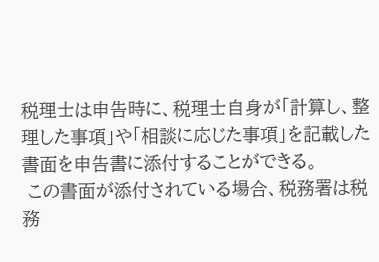税理士は申告時に、税理士自身が「計算し、整理した事項」や「相談に応じた事項」を記載した書面を申告書に添付することができる。
 この書面が添付されている場合、税務署は税務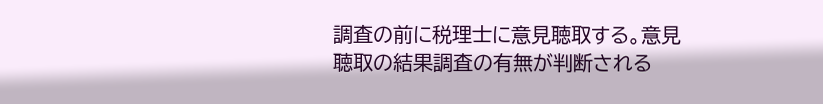調査の前に税理士に意見聴取する。意見聴取の結果調査の有無が判断される